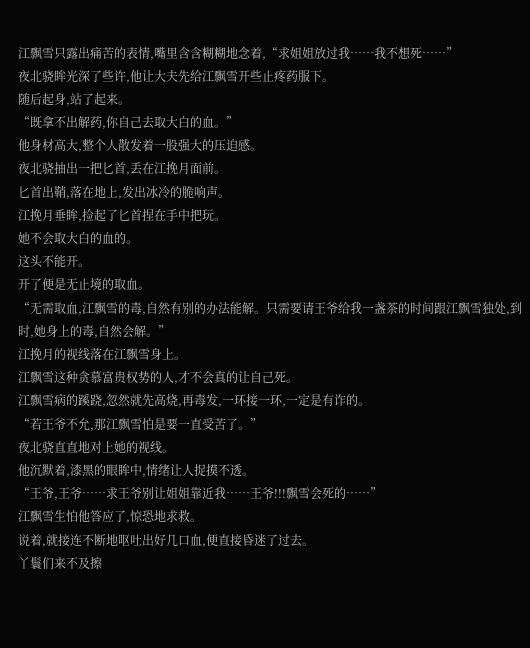江飘雪只露出痛苦的表情,嘴里含含糊糊地念着,“求姐姐放过我……我不想死……”
夜北骁眸光深了些许,他让大夫先给江飘雪开些止疼药服下。
随后起身,站了起来。
“既拿不出解药,你自己去取大白的血。”
他身材高大,整个人散发着一股强大的压迫感。
夜北骁抽出一把匕首,丢在江挽月面前。
匕首出鞘,落在地上,发出冰冷的脆响声。
江挽月垂眸,捡起了匕首捏在手中把玩。
她不会取大白的血的。
这头不能开。
开了便是无止境的取血。
“无需取血,江飘雪的毒,自然有别的办法能解。只需要请王爷给我一盏茶的时间跟江飘雪独处,到时,她身上的毒,自然会解。”
江挽月的视线落在江飘雪身上。
江飘雪这种贪慕富贵权势的人,才不会真的让自己死。
江飘雪病的蹊跷,忽然就先高烧,再毒发,一环接一环,一定是有诈的。
“若王爷不允,那江飘雪怕是要一直受苦了。”
夜北骁直直地对上她的视线。
他沉默着,漆黑的眼眸中,情绪让人捉摸不透。
“王爷,王爷……求王爷别让姐姐靠近我……王爷!!!飘雪会死的……”
江飘雪生怕他答应了,惊恐地求救。
说着,就接连不断地呕吐出好几口血,便直接昏迷了过去。
丫鬟们来不及擦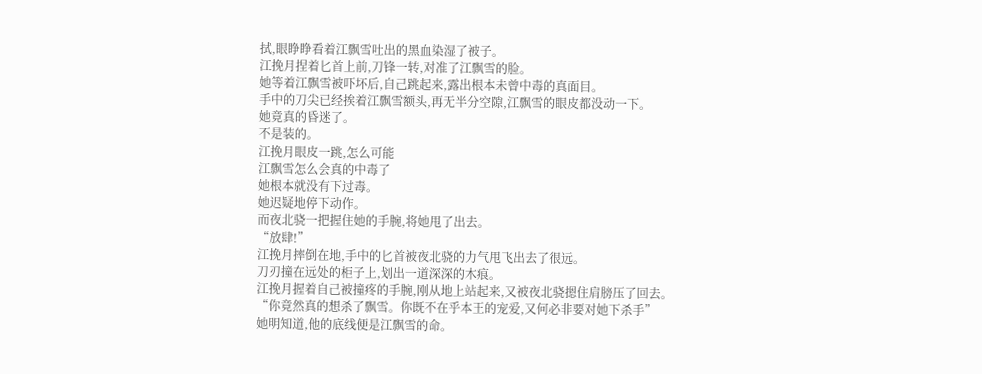拭,眼睁睁看着江飘雪吐出的黑血染湿了被子。
江挽月捏着匕首上前,刀锋一转,对准了江飘雪的脸。
她等着江飘雪被吓坏后,自己跳起来,露出根本未曾中毒的真面目。
手中的刀尖已经挨着江飘雪额头,再无半分空隙,江飘雪的眼皮都没动一下。
她竟真的昏迷了。
不是装的。
江挽月眼皮一跳,怎么可能
江飘雪怎么会真的中毒了
她根本就没有下过毒。
她迟疑地停下动作。
而夜北骁一把握住她的手腕,将她甩了出去。
“放肆!”
江挽月摔倒在地,手中的匕首被夜北骁的力气甩飞出去了很远。
刀刃撞在远处的柜子上,划出一道深深的木痕。
江挽月握着自己被撞疼的手腕,刚从地上站起来,又被夜北骁摁住肩膀压了回去。
“你竟然真的想杀了飘雪。你既不在乎本王的宠爱,又何必非要对她下杀手”
她明知道,他的底线便是江飘雪的命。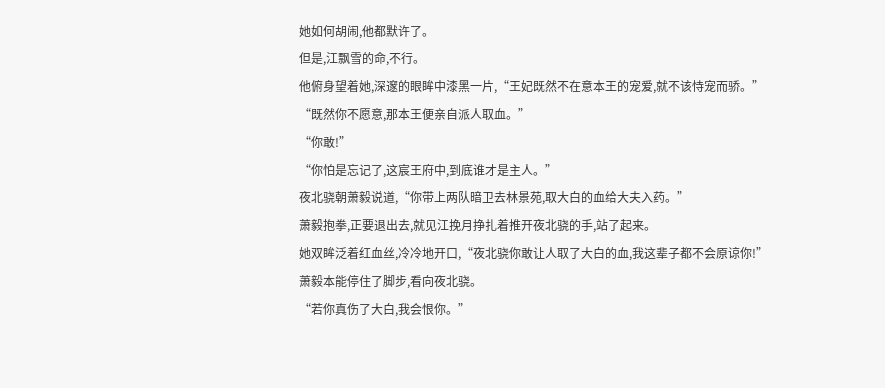她如何胡闹,他都默许了。
但是,江飘雪的命,不行。
他俯身望着她,深邃的眼眸中漆黑一片,“王妃既然不在意本王的宠爱,就不该恃宠而骄。”
“既然你不愿意,那本王便亲自派人取血。”
“你敢!”
“你怕是忘记了,这宸王府中,到底谁才是主人。”
夜北骁朝萧毅说道,“你带上两队暗卫去林景苑,取大白的血给大夫入药。”
萧毅抱拳,正要退出去,就见江挽月挣扎着推开夜北骁的手,站了起来。
她双眸泛着红血丝,冷冷地开口,“夜北骁你敢让人取了大白的血,我这辈子都不会原谅你!”
萧毅本能停住了脚步,看向夜北骁。
“若你真伤了大白,我会恨你。”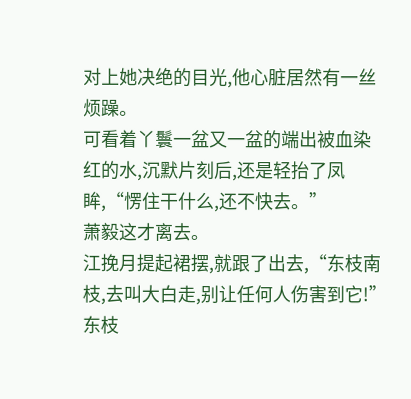对上她决绝的目光,他心脏居然有一丝烦躁。
可看着丫鬟一盆又一盆的端出被血染红的水,沉默片刻后,还是轻抬了凤眸,“愣住干什么,还不快去。”
萧毅这才离去。
江挽月提起裙摆,就跟了出去,“东枝南枝,去叫大白走,别让任何人伤害到它!”
东枝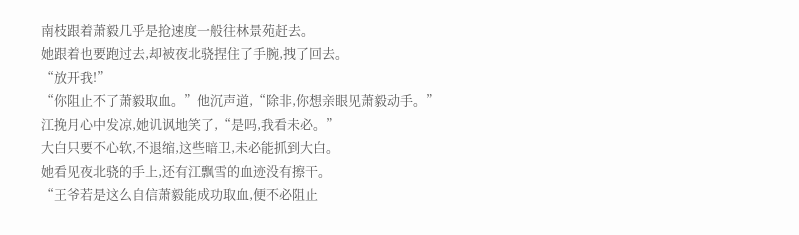南枝跟着萧毅几乎是抢速度一般往林景苑赶去。
她跟着也要跑过去,却被夜北骁捏住了手腕,拽了回去。
“放开我!”
“你阻止不了萧毅取血。”他沉声道,“除非,你想亲眼见萧毅动手。”
江挽月心中发凉,她讥讽地笑了,“是吗,我看未必。”
大白只要不心软,不退缩,这些暗卫,未必能抓到大白。
她看见夜北骁的手上,还有江飘雪的血迹没有擦干。
“王爷若是这么自信萧毅能成功取血,便不必阻止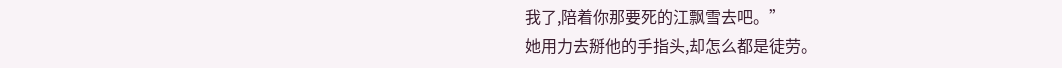我了,陪着你那要死的江飘雪去吧。”
她用力去掰他的手指头,却怎么都是徒劳。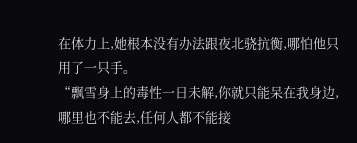在体力上,她根本没有办法跟夜北骁抗衡,哪怕他只用了一只手。
“飘雪身上的毒性一日未解,你就只能呆在我身边,哪里也不能去,任何人都不能接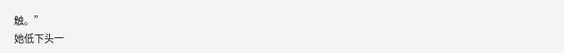触。”
她低下头一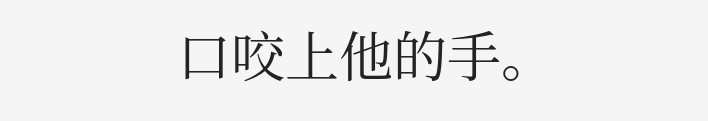口咬上他的手。